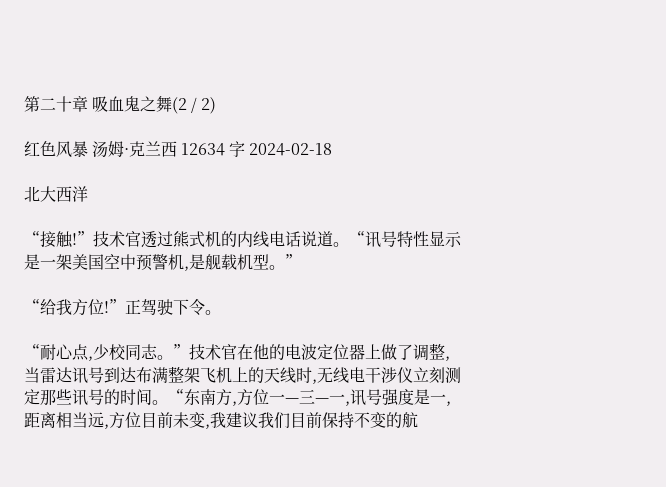第二十章 吸血鬼之舞(2 / 2)

红色风暴 汤姆·克兰西 12634 字 2024-02-18

北大西洋

“接触!”技术官透过熊式机的内线电话说道。“讯号特性显示是一架美国空中预警机,是舰载机型。”

“给我方位!”正驾驶下令。

“耐心点,少校同志。”技术官在他的电波定位器上做了调整,当雷达讯号到达布满整架飞机上的天线时,无线电干涉仪立刻测定那些讯号的时间。“东南方,方位一—三—一,讯号强度是一,距离相当远,方位目前未变,我建议我们目前保持不变的航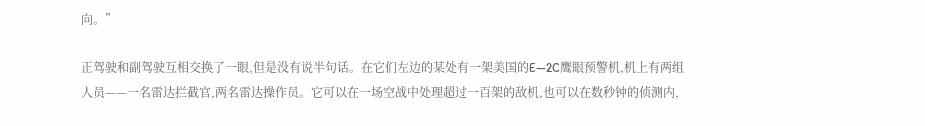向。”

正驾驶和副驾驶互相交换了一眼,但是没有说半句话。在它们左边的某处有一架美国的E—2C鹰眼预警机,机上有两组人员——一名雷达拦截官,两名雷达操作员。它可以在一场空战中处理超过一百架的敌机,也可以在数秒钟的侦测内,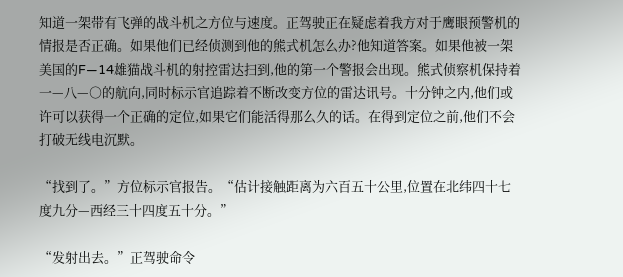知道一架带有飞弹的战斗机之方位与速度。正驾驶正在疑虑着我方对于鹰眼预警机的情报是否正确。如果他们已经侦测到他的熊式机怎么办?他知道答案。如果他被一架美国的F—14雄猫战斗机的射控雷达扫到,他的第一个警报会出现。熊式侦察机保持着一—八—○的航向,同时标示官追踪着不断改变方位的雷达讯号。十分钟之内,他们或许可以获得一个正确的定位,如果它们能活得那么久的话。在得到定位之前,他们不会打破无线电沉默。

“找到了。”方位标示官报告。“估计接触距离为六百五十公里,位置在北纬四十七度九分—西经三十四度五十分。”

“发射出去。”正驾驶命令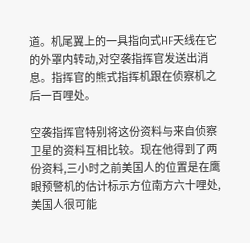道。机尾翼上的一具指向式HF天线在它的外罩内转动,对空袭指挥官发送出消息。指挥官的熊式指挥机跟在侦察机之后一百哩处。

空袭指挥官特别将这份资料与来自侦察卫星的资料互相比较。现在他得到了两份资料,三小时之前美国人的位置是在鹰眼预警机的估计标示方位南方六十哩处,美国人很可能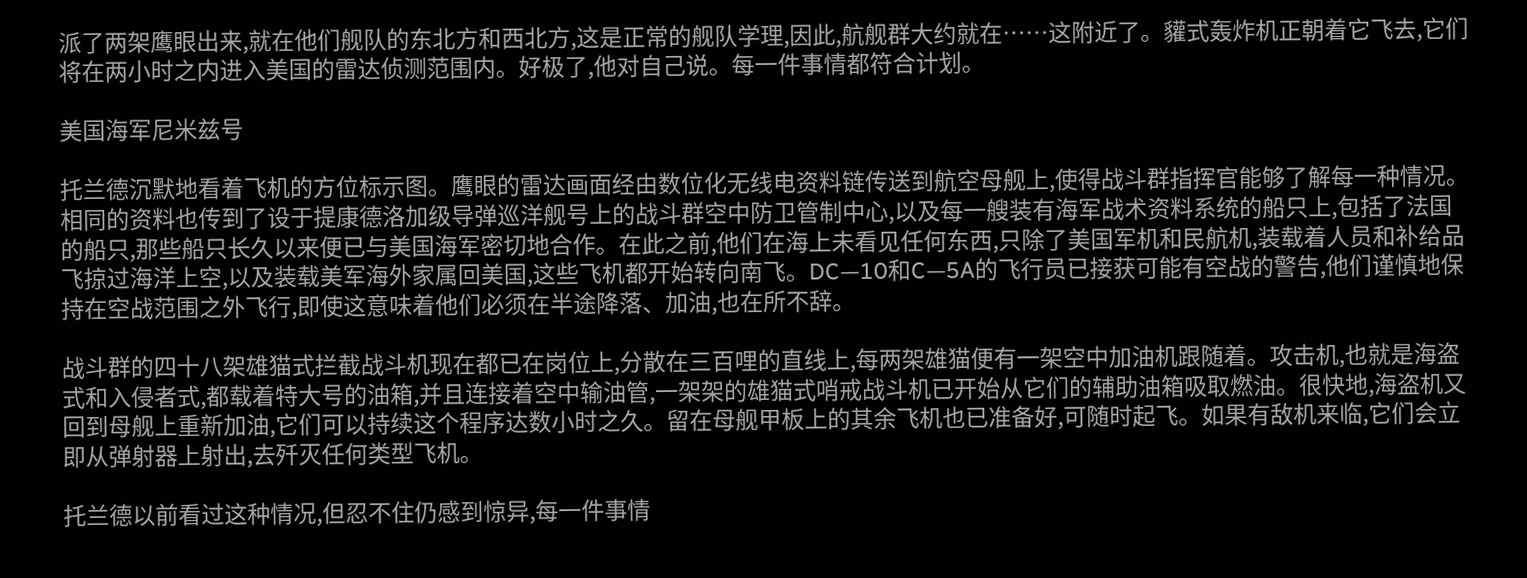派了两架鹰眼出来,就在他们舰队的东北方和西北方,这是正常的舰队学理,因此,航舰群大约就在……这附近了。貛式轰炸机正朝着它飞去,它们将在两小时之内进入美国的雷达侦测范围内。好极了,他对自己说。每一件事情都符合计划。

美国海军尼米兹号

托兰德沉默地看着飞机的方位标示图。鹰眼的雷达画面经由数位化无线电资料链传送到航空母舰上,使得战斗群指挥官能够了解每一种情况。相同的资料也传到了设于提康德洛加级导弹巡洋舰号上的战斗群空中防卫管制中心,以及每一艘装有海军战术资料系统的船只上,包括了法国的船只,那些船只长久以来便已与美国海军密切地合作。在此之前,他们在海上未看见任何东西,只除了美国军机和民航机,装载着人员和补给品飞掠过海洋上空,以及装载美军海外家属回美国,这些飞机都开始转向南飞。DC—10和C—5A的飞行员已接获可能有空战的警告,他们谨慎地保持在空战范围之外飞行,即使这意味着他们必须在半途降落、加油,也在所不辞。

战斗群的四十八架雄猫式拦截战斗机现在都已在岗位上,分散在三百哩的直线上,每两架雄猫便有一架空中加油机跟随着。攻击机,也就是海盗式和入侵者式,都载着特大号的油箱,并且连接着空中输油管,一架架的雄猫式哨戒战斗机已开始从它们的辅助油箱吸取燃油。很快地,海盗机又回到母舰上重新加油,它们可以持续这个程序达数小时之久。留在母舰甲板上的其余飞机也已准备好,可随时起飞。如果有敌机来临,它们会立即从弹射器上射出,去歼灭任何类型飞机。

托兰德以前看过这种情况,但忍不住仍感到惊异,每一件事情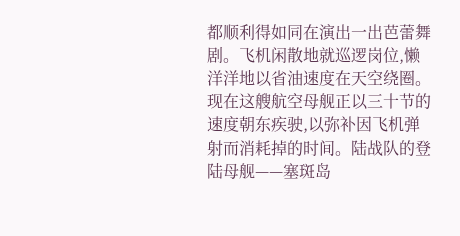都顺利得如同在演出一出芭蕾舞剧。飞机闲散地就巡逻岗位,懒洋洋地以省油速度在天空绕圈。现在这艘航空母舰正以三十节的速度朝东疾驶,以弥补因飞机弹射而消耗掉的时间。陆战队的登陆母舰——塞斑岛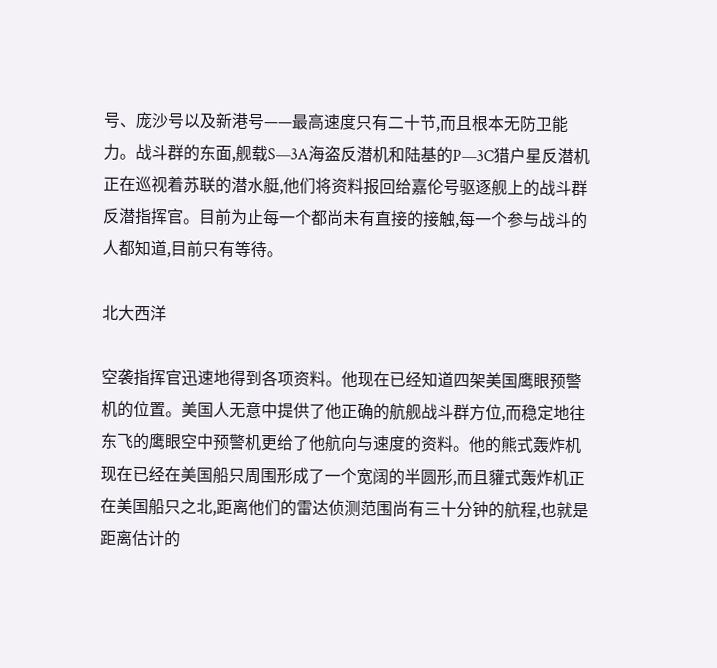号、庞沙号以及新港号——最高速度只有二十节,而且根本无防卫能力。战斗群的东面,舰载S—3A海盗反潜机和陆基的P—3C猎户星反潜机正在巡视着苏联的潜水艇,他们将资料报回给嘉伦号驱逐舰上的战斗群反潜指挥官。目前为止每一个都尚未有直接的接触,每一个参与战斗的人都知道,目前只有等待。

北大西洋

空袭指挥官迅速地得到各项资料。他现在已经知道四架美国鹰眼预警机的位置。美国人无意中提供了他正确的航舰战斗群方位,而稳定地往东飞的鹰眼空中预警机更给了他航向与速度的资料。他的熊式轰炸机现在已经在美国船只周围形成了一个宽阔的半圆形,而且貛式轰炸机正在美国船只之北,距离他们的雷达侦测范围尚有三十分钟的航程,也就是距离估计的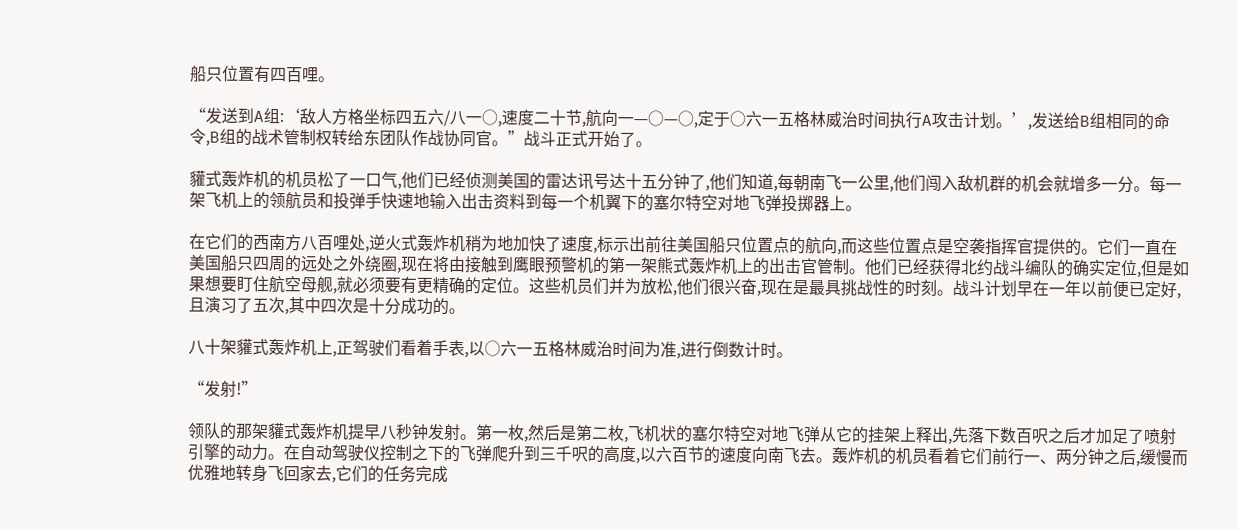船只位置有四百哩。

“发送到A组:‘敌人方格坐标四五六/八一○,速度二十节,航向一—○—○,定于○六一五格林威治时间执行A攻击计划。’,发送给B组相同的命令,B组的战术管制权转给东团队作战协同官。”战斗正式开始了。

貛式轰炸机的机员松了一口气,他们已经侦测美国的雷达讯号达十五分钟了,他们知道,每朝南飞一公里,他们闯入敌机群的机会就增多一分。每一架飞机上的领航员和投弹手快速地输入出击资料到每一个机翼下的塞尔特空对地飞弹投掷器上。

在它们的西南方八百哩处,逆火式轰炸机稍为地加快了速度,标示出前往美国船只位置点的航向,而这些位置点是空袭指挥官提供的。它们一直在美国船只四周的远处之外绕圈,现在将由接触到鹰眼预警机的第一架熊式轰炸机上的出击官管制。他们已经获得北约战斗编队的确实定位,但是如果想要盯住航空母舰,就必须要有更精确的定位。这些机员们并为放松,他们很兴奋,现在是最具挑战性的时刻。战斗计划早在一年以前便已定好,且演习了五次,其中四次是十分成功的。

八十架貛式轰炸机上,正驾驶们看着手表,以○六一五格林威治时间为准,进行倒数计时。

“发射!”

领队的那架貛式轰炸机提早八秒钟发射。第一枚,然后是第二枚,飞机状的塞尔特空对地飞弹从它的挂架上释出,先落下数百呎之后才加足了喷射引擎的动力。在自动驾驶仪控制之下的飞弹爬升到三千呎的高度,以六百节的速度向南飞去。轰炸机的机员看着它们前行一、两分钟之后,缓慢而优雅地转身飞回家去,它们的任务完成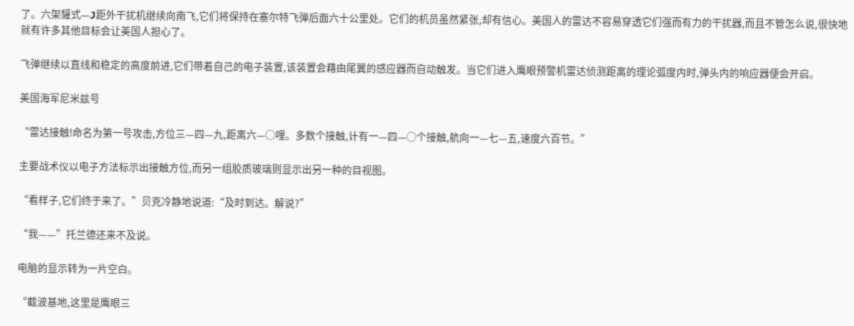了。六架貛式—J距外干扰机继续向南飞,它们将保持在塞尔特飞弹后面六十公里处。它们的机员虽然紧张,却有信心。美国人的雷达不容易穿透它们强而有力的干扰器,而且不管怎么说,很快地就有许多其他目标会让美国人担心了。

飞弹继续以直线和稳定的高度前进,它们带着自己的电子装置,该装置会藉由尾翼的感应器而自动触发。当它们进入鹰眼预警机雷达侦测距离的理论弧度内时,弹头内的响应器便会开启。

美国海军尼米兹号

“雷达接触!命名为第一号攻击,方位三—四—九,距离六—○哩。多数个接触,计有一—四—○个接触,航向一—七—五,速度六百节。”

主要战术仪以电子方法标示出接触方位,而另一组胶质玻璃则显示出另一种的目视图。

“看样子,它们终于来了。”贝克冷静地说道:“及时到达。解说?”

“我——”托兰德还来不及说。

电脑的显示转为一片空白。

“截波基地,这里是鹰眼三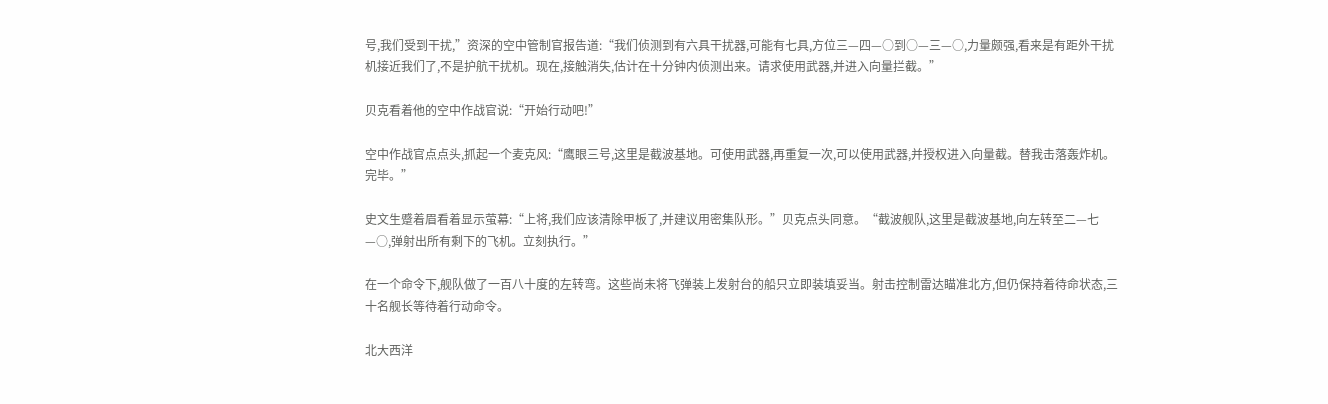号,我们受到干扰,”资深的空中管制官报告道:“我们侦测到有六具干扰器,可能有七具,方位三—四—○到○—三—○,力量颇强,看来是有距外干扰机接近我们了,不是护航干扰机。现在,接触消失,估计在十分钟内侦测出来。请求使用武器,并进入向量拦截。”

贝克看着他的空中作战官说:“开始行动吧!”

空中作战官点点头,抓起一个麦克风:“鹰眼三号,这里是截波基地。可使用武器,再重复一次,可以使用武器,并授权进入向量截。替我击落轰炸机。完毕。”

史文生蹙着眉看着显示萤幕:“上将,我们应该清除甲板了,并建议用密集队形。”贝克点头同意。“截波舰队,这里是截波基地,向左转至二—七—○,弹射出所有剩下的飞机。立刻执行。”

在一个命令下,舰队做了一百八十度的左转弯。这些尚未将飞弹装上发射台的船只立即装填妥当。射击控制雷达瞄准北方,但仍保持着待命状态,三十名舰长等待着行动命令。

北大西洋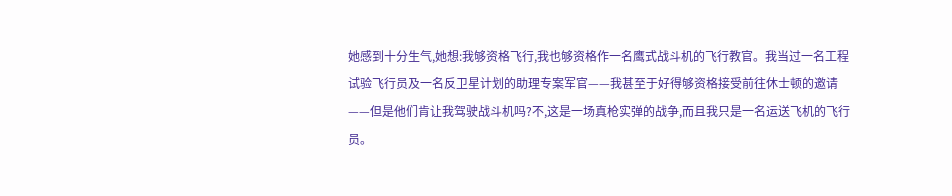她感到十分生气,她想:我够资格飞行,我也够资格作一名鹰式战斗机的飞行教官。我当过一名工程试验飞行员及一名反卫星计划的助理专案军官——我甚至于好得够资格接受前往休士顿的邀请——但是他们肯让我驾驶战斗机吗?不,这是一场真枪实弹的战争,而且我只是一名运送飞机的飞行员。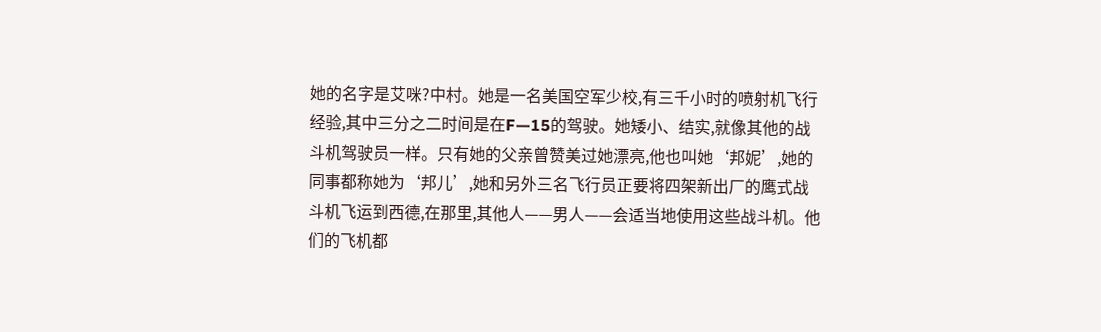她的名字是艾咪?中村。她是一名美国空军少校,有三千小时的喷射机飞行经验,其中三分之二时间是在F—15的驾驶。她矮小、结实,就像其他的战斗机驾驶员一样。只有她的父亲曾赞美过她漂亮,他也叫她‘邦妮’,她的同事都称她为‘邦儿’,她和另外三名飞行员正要将四架新出厂的鹰式战斗机飞运到西德,在那里,其他人——男人——会适当地使用这些战斗机。他们的飞机都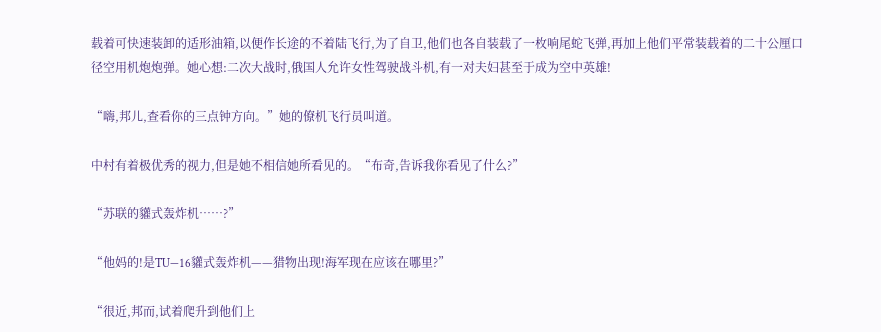载着可快速装卸的适形油箱,以便作长途的不着陆飞行,为了自卫,他们也各自装载了一枚响尾蛇飞弹,再加上他们平常装载着的二十公厘口径空用机炮炮弹。她心想:二次大战时,俄国人允许女性驾驶战斗机,有一对夫妇甚至于成为空中英雄!

“嗨,邦儿,查看你的三点钟方向。”她的僚机飞行员叫道。

中村有着极优秀的视力,但是她不相信她所看见的。“布奇,告诉我你看见了什么?”

“苏联的貛式轰炸机……?”

“他妈的!是TU—16貛式轰炸机——猎物出现!海军现在应该在哪里?”

“很近,邦而,试着爬升到他们上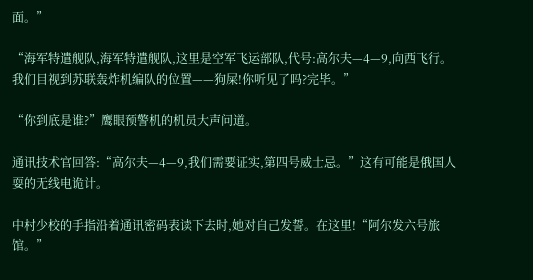面。”

“海军特遣舰队,海军特遣舰队,这里是空军飞运部队,代号:高尔夫—4—9,向西飞行。我们目视到苏联轰炸机编队的位置——狗屎!你听见了吗?完毕。”

“你到底是谁?”鹰眼预警机的机员大声问道。

通讯技术官回答:“高尔夫—4—9,我们需要证实,第四号威士忌。”这有可能是俄国人耍的无线电诡计。

中村少校的手指沿着通讯密码表读下去时,她对自己发誓。在这里!“阿尔发六号旅馆。”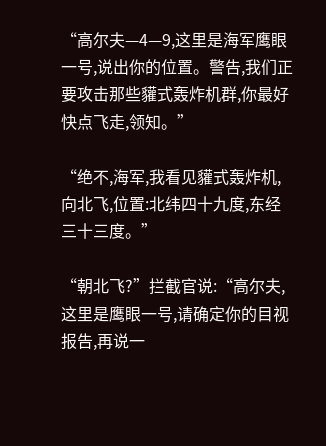“高尔夫—4—9,这里是海军鹰眼一号,说出你的位置。警告,我们正要攻击那些貛式轰炸机群,你最好快点飞走,领知。”

“绝不,海军,我看见貛式轰炸机,向北飞,位置:北纬四十九度,东经三十三度。”

“朝北飞?”拦截官说:“高尔夫,这里是鹰眼一号,请确定你的目视报告,再说一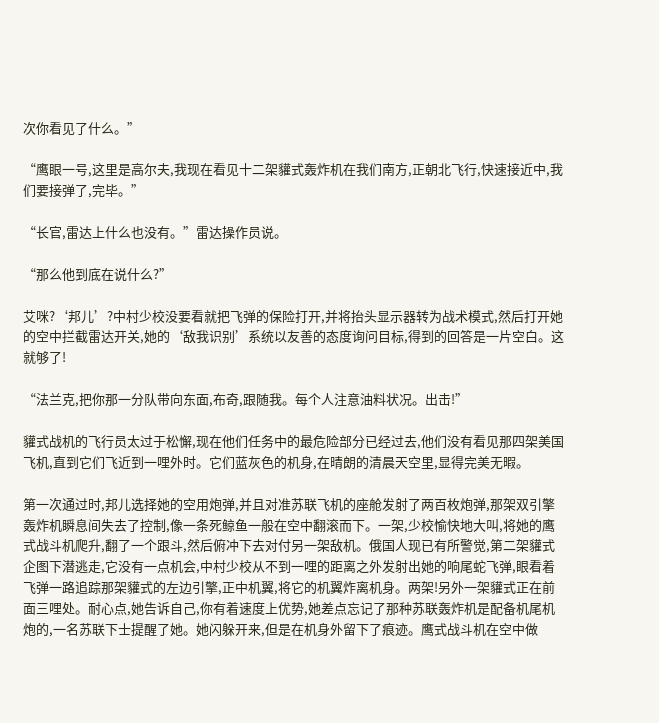次你看见了什么。”

“鹰眼一号,这里是高尔夫,我现在看见十二架貛式轰炸机在我们南方,正朝北飞行,快速接近中,我们要接弹了,完毕。”

“长官,雷达上什么也没有。”雷达操作员说。

“那么他到底在说什么?”

艾咪?‘邦儿’?中村少校没要看就把飞弹的保险打开,并将抬头显示器转为战术模式,然后打开她的空中拦截雷达开关,她的‘敌我识别’系统以友善的态度询问目标,得到的回答是一片空白。这就够了!

“法兰克,把你那一分队带向东面,布奇,跟随我。每个人注意油料状况。出击!”

貛式战机的飞行员太过于松懈,现在他们任务中的最危险部分已经过去,他们没有看见那四架美国飞机,直到它们飞近到一哩外时。它们蓝灰色的机身,在晴朗的清晨天空里,显得完美无暇。

第一次通过时,邦儿选择她的空用炮弹,并且对准苏联飞机的座舱发射了两百枚炮弹,那架双引擎轰炸机瞬息间失去了控制,像一条死鲸鱼一般在空中翻滚而下。一架,少校愉快地大叫,将她的鹰式战斗机爬升,翻了一个跟斗,然后俯冲下去对付另一架敌机。俄国人现已有所警觉,第二架貛式企图下潜逃走,它没有一点机会,中村少校从不到一哩的距离之外发射出她的响尾蛇飞弹,眼看着飞弹一路追踪那架貛式的左边引擎,正中机翼,将它的机翼炸离机身。两架!另外一架貛式正在前面三哩处。耐心点,她告诉自己,你有着速度上优势,她差点忘记了那种苏联轰炸机是配备机尾机炮的,一名苏联下士提醒了她。她闪躲开来,但是在机身外留下了痕迹。鹰式战斗机在空中做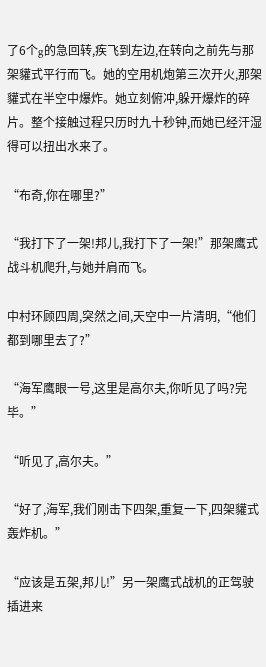了6个g的急回转,疾飞到左边,在转向之前先与那架貛式平行而飞。她的空用机炮第三次开火,那架貛式在半空中爆炸。她立刻俯冲,躲开爆炸的碎片。整个接触过程只历时九十秒钟,而她已经汗湿得可以扭出水来了。

“布奇,你在哪里?”

“我打下了一架!邦儿,我打下了一架!”那架鹰式战斗机爬升,与她并肩而飞。

中村环顾四周,突然之间,天空中一片清明,“他们都到哪里去了?”

“海军鹰眼一号,这里是高尔夫,你听见了吗?完毕。”

“听见了,高尔夫。”

“好了,海军,我们刚击下四架,重复一下,四架貛式轰炸机。”

“应该是五架,邦儿!”另一架鹰式战机的正驾驶插进来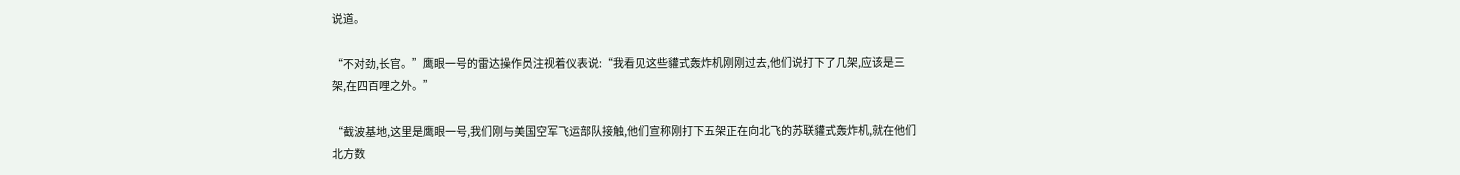说道。

“不对劲,长官。”鹰眼一号的雷达操作员注视着仪表说:“我看见这些貛式轰炸机刚刚过去,他们说打下了几架,应该是三架,在四百哩之外。”

“截波基地,这里是鹰眼一号,我们刚与美国空军飞运部队接触,他们宣称刚打下五架正在向北飞的苏联貛式轰炸机,就在他们北方数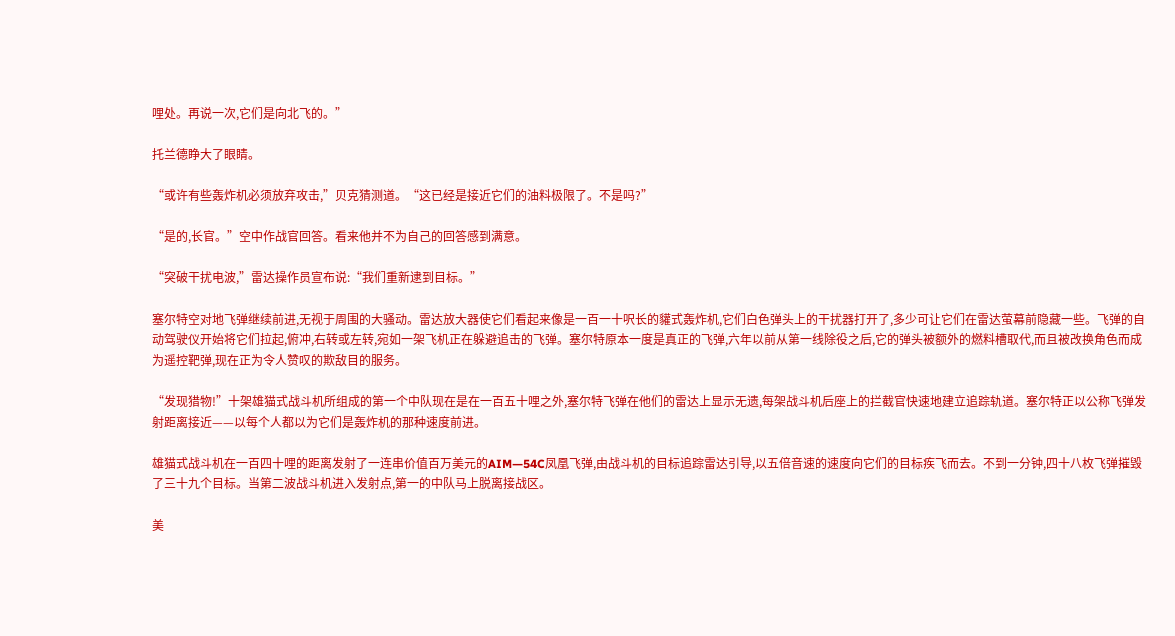哩处。再说一次,它们是向北飞的。”

托兰德睁大了眼睛。

“或许有些轰炸机必须放弃攻击,”贝克猜测道。“这已经是接近它们的油料极限了。不是吗?”

“是的,长官。”空中作战官回答。看来他并不为自己的回答感到满意。

“突破干扰电波,”雷达操作员宣布说:“我们重新逮到目标。”

塞尔特空对地飞弹继续前进,无视于周围的大骚动。雷达放大器使它们看起来像是一百一十呎长的貛式轰炸机,它们白色弹头上的干扰器打开了,多少可让它们在雷达萤幕前隐藏一些。飞弹的自动驾驶仪开始将它们拉起,俯冲,右转或左转,宛如一架飞机正在躲避追击的飞弹。塞尔特原本一度是真正的飞弹,六年以前从第一线除役之后,它的弹头被额外的燃料槽取代,而且被改换角色而成为遥控靶弹,现在正为令人赞叹的欺敌目的服务。

“发现猎物!”十架雄猫式战斗机所组成的第一个中队现在是在一百五十哩之外,塞尔特飞弹在他们的雷达上显示无遗,每架战斗机后座上的拦截官快速地建立追踪轨道。塞尔特正以公称飞弹发射距离接近——以每个人都以为它们是轰炸机的那种速度前进。

雄猫式战斗机在一百四十哩的距离发射了一连串价值百万美元的AIM—54C凤凰飞弹,由战斗机的目标追踪雷达引导,以五倍音速的速度向它们的目标疾飞而去。不到一分钟,四十八枚飞弹摧毁了三十九个目标。当第二波战斗机进入发射点,第一的中队马上脱离接战区。

美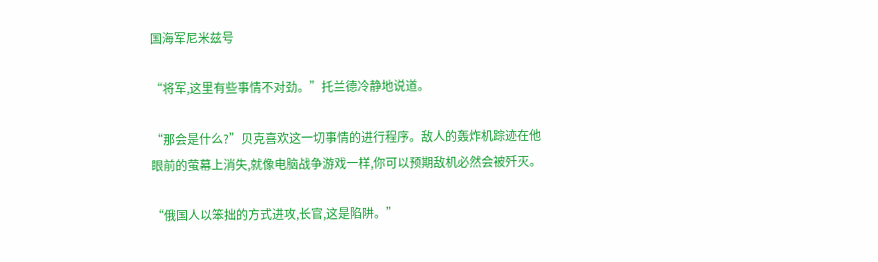国海军尼米兹号

“将军,这里有些事情不对劲。”托兰德冷静地说道。

“那会是什么?”贝克喜欢这一切事情的进行程序。敌人的轰炸机踪迹在他眼前的萤幕上消失,就像电脑战争游戏一样,你可以预期敌机必然会被歼灭。

“俄国人以笨拙的方式进攻,长官,这是陷阱。”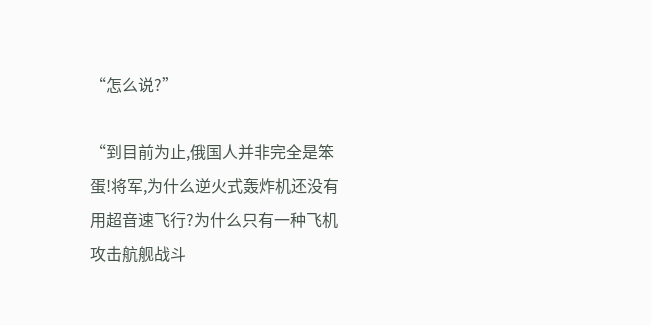“怎么说?”

“到目前为止,俄国人并非完全是笨蛋!将军,为什么逆火式轰炸机还没有用超音速飞行?为什么只有一种飞机攻击航舰战斗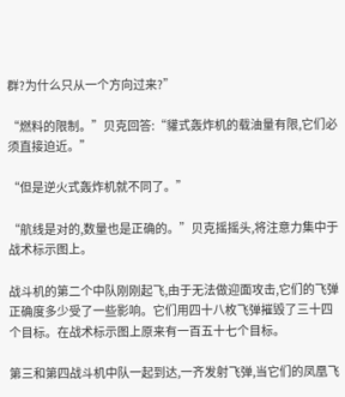群?为什么只从一个方向过来?”

“燃料的限制。”贝克回答:“貛式轰炸机的载油量有限,它们必须直接迫近。”

“但是逆火式轰炸机就不同了。”

“航线是对的,数量也是正确的。”贝克摇摇头,将注意力集中于战术标示图上。

战斗机的第二个中队刚刚起飞,由于无法做迎面攻击,它们的飞弹正确度多少受了一些影响。它们用四十八枚飞弹摧毁了三十四个目标。在战术标示图上原来有一百五十七个目标。

第三和第四战斗机中队一起到达,一齐发射飞弹,当它们的凤凰飞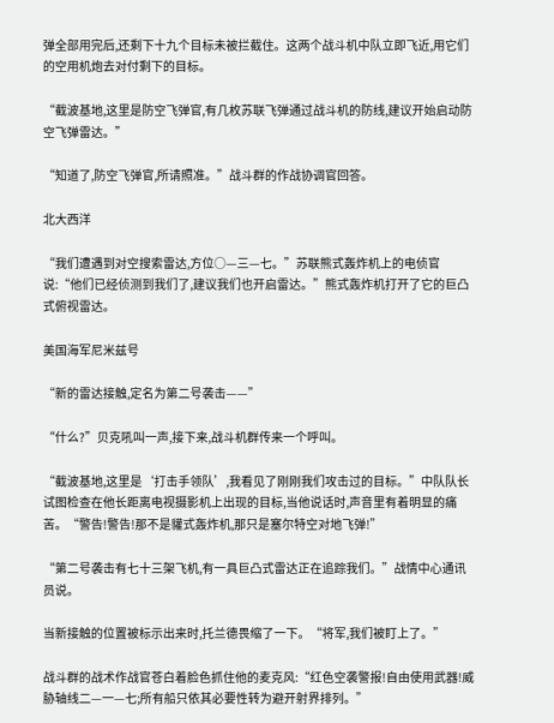弹全部用完后,还剩下十九个目标未被拦截住。这两个战斗机中队立即飞近,用它们的空用机炮去对付剩下的目标。

“截波基地,这里是防空飞弹官,有几枚苏联飞弹通过战斗机的防线,建议开始启动防空飞弹雷达。”

“知道了,防空飞弹官,所请照准。”战斗群的作战协调官回答。

北大西洋

“我们遭遇到对空搜索雷达,方位○—三—七。”苏联熊式轰炸机上的电侦官说:“他们已经侦测到我们了,建议我们也开启雷达。”熊式轰炸机打开了它的巨凸式俯视雷达。

美国海军尼米兹号

“新的雷达接触,定名为第二号袭击——”

“什么?”贝克吼叫一声,接下来,战斗机群传来一个呼叫。

“截波基地,这里是‘打击手领队’,我看见了刚刚我们攻击过的目标。”中队队长试图检查在他长距离电视摄影机上出现的目标,当他说话时,声音里有着明显的痛苦。“警告!警告!那不是貛式轰炸机,那只是塞尔特空对地飞弹!”

“第二号袭击有七十三架飞机,有一具巨凸式雷达正在追踪我们。”战情中心通讯员说。

当新接触的位置被标示出来时,托兰德畏缩了一下。“将军,我们被盯上了。”

战斗群的战术作战官苍白着脸色抓住他的麦克风:“红色空袭警报!自由使用武器!威胁轴线二—一—七;所有船只依其必要性转为避开射界排列。”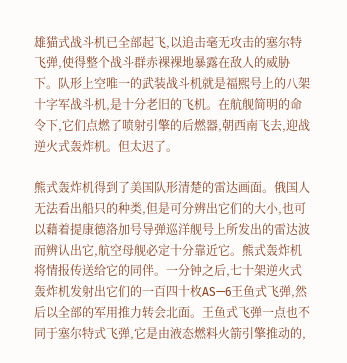雄猫式战斗机已全部起飞,以追击毫无攻击的塞尔特飞弹,使得整个战斗群赤裸裸地暴露在敌人的威胁下。队形上空唯一的武装战斗机就是福熙号上的八架十字军战斗机,是十分老旧的飞机。在航舰简明的命令下,它们点燃了喷射引擎的后燃器,朝西南飞去,迎战逆火式轰炸机。但太迟了。

熊式轰炸机得到了美国队形清楚的雷达画面。俄国人无法看出船只的种类,但是可分辨出它们的大小,也可以藉着提康德洛加号导弹巡洋舰号上所发出的雷达波而辨认出它,航空母舰必定十分靠近它。熊式轰炸机将情报传送给它的同伴。一分钟之后,七十架逆火式轰炸机发射出它们的一百四十枚AS—6王鱼式飞弹,然后以全部的军用推力转会北面。王鱼式飞弹一点也不同于塞尔特式飞弹,它是由液态燃料火箭引擎推动的,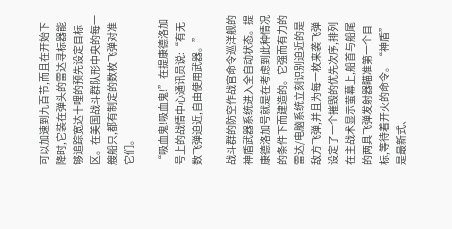可以加速到九百节,而且在开始下降时,它装在弹头的雷达寻标器能够追踪宽达十哩的预先设定目标区。在美国战斗群队形中央的每一艘船只,都有制定的数枚飞弹对准它们。

“吸血鬼!吸血鬼!”在提康德洛加号上的战情中心通讯员说:“有无数飞弹迫近,自由使用武器。”

战斗群的防空作战官命令巡洋舰的神盾武器系统进入全自动状态。提康德洛加号就是在考虑到此种情况的条件下而建造的。它强而有力的雷达/电脑系统立刻识别迫近的是敌方飞弹,并且为每一枚来袭飞弹设定了一个摧毁的优先次序,排列在主战术显示萤幕上,船首与船尾的两具飞弹发射器瞄准第一个目标,等待着开火的命令。“神盾”是最新式、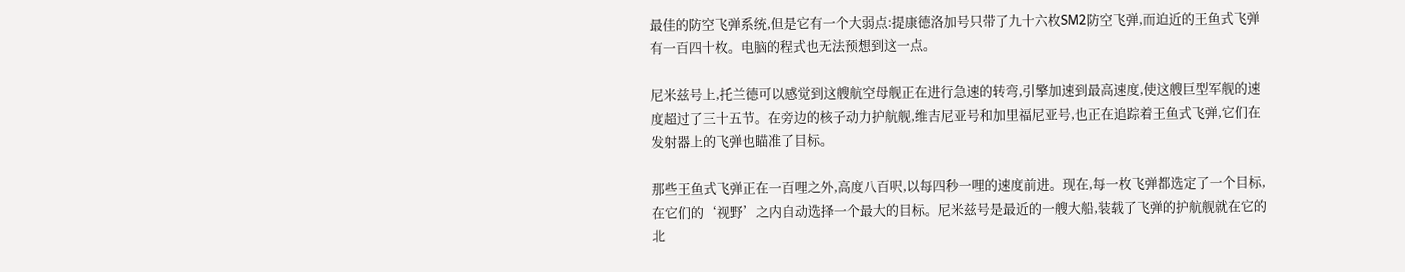最佳的防空飞弹系统,但是它有一个大弱点:提康德洛加号只带了九十六枚SM2防空飞弹,而迫近的王鱼式飞弹有一百四十枚。电脑的程式也无法预想到这一点。

尼米兹号上,托兰德可以感觉到这艘航空母舰正在进行急速的转弯,引擎加速到最高速度,使这艘巨型军舰的速度超过了三十五节。在旁边的核子动力护航舰,维吉尼亚号和加里福尼亚号,也正在追踪着王鱼式飞弹,它们在发射器上的飞弹也瞄准了目标。

那些王鱼式飞弹正在一百哩之外,高度八百呎,以每四秒一哩的速度前进。现在,每一枚飞弹都选定了一个目标,在它们的‘视野’之内自动选择一个最大的目标。尼米兹号是最近的一艘大船,装载了飞弹的护航舰就在它的北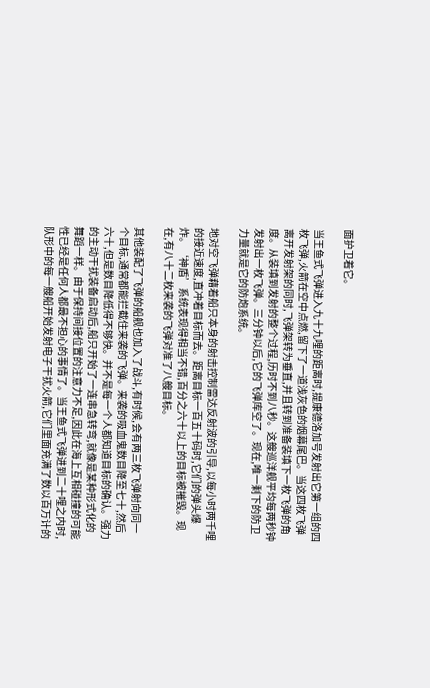面护卫着它。

当王鱼式飞弹进入九十九哩的距离时,提康德洛加号发射出它第一组的四枚飞弹,火箭在空中点燃,留下了一道浅灰色的烟幕尾巴。当这四枚飞弹离开发射架的同时,飞弹架转为垂直,并且转到准备装填下一枚飞弹的角度。从装填到发射的整个过程,历时不到八秒。这艘巡洋舰平均每两秒钟发射出一枚飞弹。三分钟以后,它的飞弹库空了。现在,唯一剩下的防卫力量就是它的防炮系统。

地对空飞弹藉着船只本身的射击控制雷达反射波的引导,以每小时两千哩的接近速度,直冲着目标而去。距离目标一百五十码时,它们的弹头爆炸。‘神盾’系统表现得相当不错,百分之六十以上的目标被摧毁。现在,有八十二枚来袭的飞弹对准了八艘目标。

其他装配了飞弹的船舰也加入了战斗,有时候,会有两三枚飞弹射向同一个目标,通常都能拦截住来袭的飞弹。来袭的吸血鬼数目降至七十,然后六十,但是数目降低得不够快。并不是每一个人都知道目标的确认。强力的主动干扰装备启动后,船只开始了一连串急转弯,就像是某种形式化的舞蹈一样。由于保持间接位置的注意力不足,因此在海上互相碰撞的可能性已经是任何人都最不担心的事情了。当王鱼式飞弹进到二十哩之内时,队形中的每一艘船开始发射电子干扰火箭,它们里面充满了数以百万计的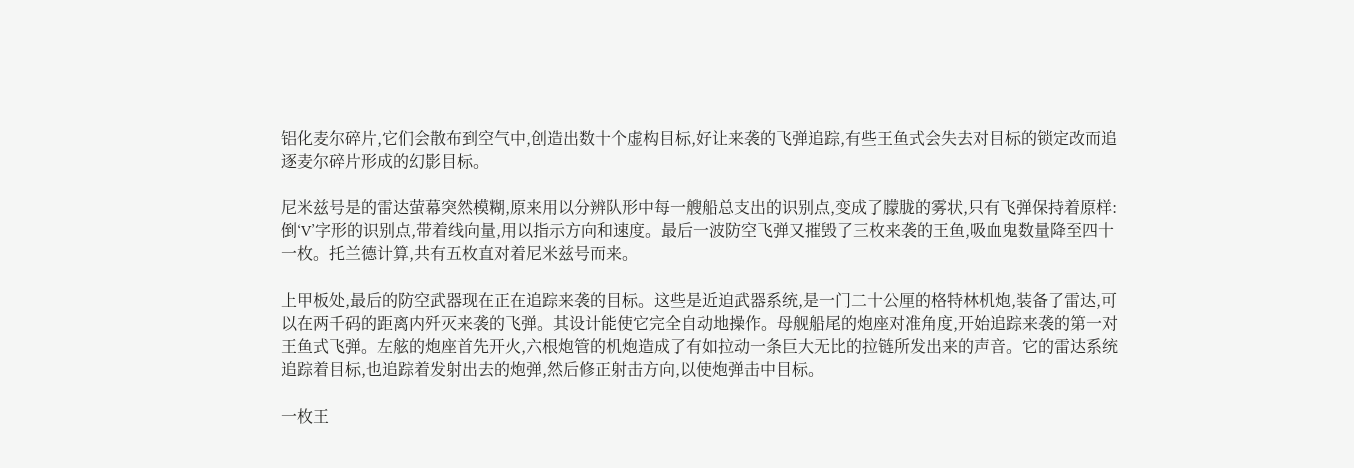铝化麦尔碎片,它们会散布到空气中,创造出数十个虚构目标,好让来袭的飞弹追踪,有些王鱼式会失去对目标的锁定改而追逐麦尔碎片形成的幻影目标。

尼米兹号是的雷达萤幕突然模糊,原来用以分辨队形中每一艘船总支出的识别点,变成了朦胧的雾状,只有飞弹保持着原样:倒‘V’字形的识别点,带着线向量,用以指示方向和速度。最后一波防空飞弹又摧毁了三枚来袭的王鱼,吸血鬼数量降至四十一枚。托兰德计算,共有五枚直对着尼米兹号而来。

上甲板处,最后的防空武器现在正在追踪来袭的目标。这些是近迫武器系统,是一门二十公厘的格特林机炮,装备了雷达,可以在两千码的距离内歼灭来袭的飞弹。其设计能使它完全自动地操作。母舰船尾的炮座对准角度,开始追踪来袭的第一对王鱼式飞弹。左舷的炮座首先开火,六根炮管的机炮造成了有如拉动一条巨大无比的拉链所发出来的声音。它的雷达系统追踪着目标,也追踪着发射出去的炮弹,然后修正射击方向,以使炮弹击中目标。

一枚王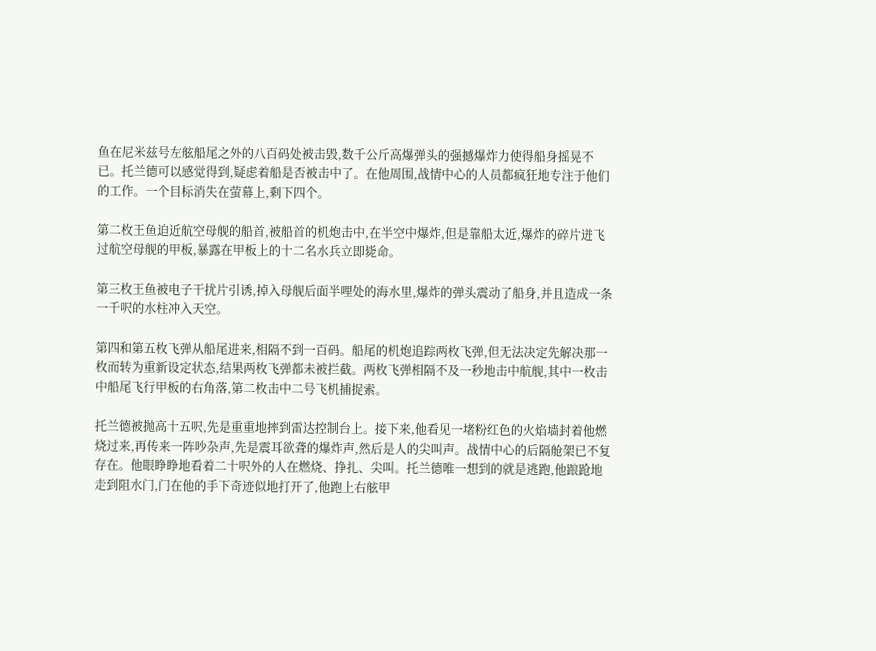鱼在尼米兹号左舷船尾之外的八百码处被击毁,数千公斤高爆弹头的强撼爆炸力使得船身摇晃不已。托兰德可以感觉得到,疑虑着船是否被击中了。在他周围,战情中心的人员都疯狂地专注于他们的工作。一个目标消失在萤幕上,剩下四个。

第二枚王鱼迫近航空母舰的船首,被船首的机炮击中,在半空中爆炸,但是靠船太近,爆炸的碎片迸飞过航空母舰的甲板,暴露在甲板上的十二名水兵立即毙命。

第三枚王鱼被电子干扰片引诱,掉入母舰后面半哩处的海水里,爆炸的弹头震动了船身,并且造成一条一千呎的水柱冲入天空。

第四和第五枚飞弹从船尾进来,相隔不到一百码。船尾的机炮追踪两枚飞弹,但无法决定先解决那一枚而转为重新设定状态,结果两枚飞弹都未被拦截。两枚飞弹相隔不及一秒地击中航舰,其中一枚击中船尾飞行甲板的右角落,第二枚击中二号飞机捕捉索。

托兰德被抛高十五呎,先是重重地摔到雷达控制台上。接下来,他看见一堵粉红色的火焰墙封着他燃烧过来,再传来一阵吵杂声,先是震耳欲聋的爆炸声,然后是人的尖叫声。战情中心的后隔舱架已不复存在。他眼睁睁地看着二十呎外的人在燃烧、挣扎、尖叫。托兰德唯一想到的就是逃跑,他踉跄地走到阻水门,门在他的手下奇迹似地打开了,他跑上右舷甲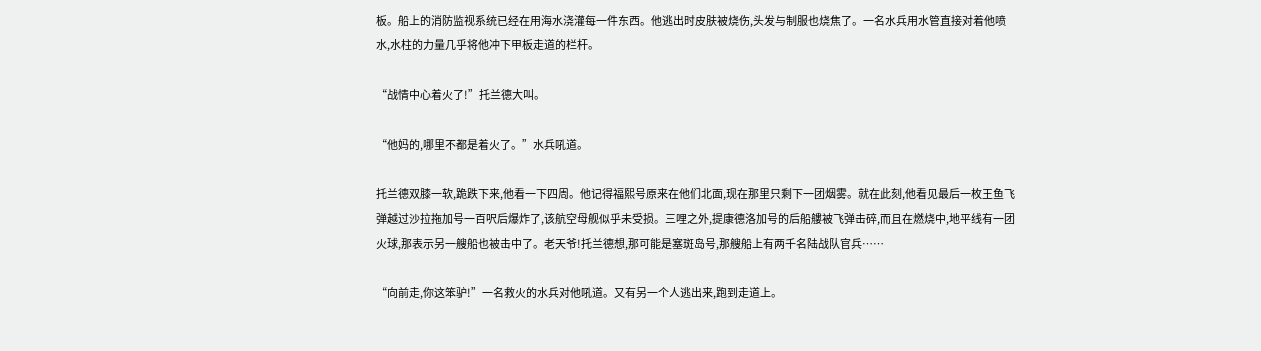板。船上的消防监视系统已经在用海水浇灌每一件东西。他逃出时皮肤被烧伤,头发与制服也烧焦了。一名水兵用水管直接对着他喷水,水柱的力量几乎将他冲下甲板走道的栏杆。

“战情中心着火了!”托兰德大叫。

“他妈的,哪里不都是着火了。”水兵吼道。

托兰德双膝一软,跪跌下来,他看一下四周。他记得福熙号原来在他们北面,现在那里只剩下一团烟雾。就在此刻,他看见最后一枚王鱼飞弹越过沙拉拖加号一百呎后爆炸了,该航空母舰似乎未受损。三哩之外,提康德洛加号的后船艛被飞弹击碎,而且在燃烧中,地平线有一团火球,那表示另一艘船也被击中了。老天爷!托兰德想,那可能是塞斑岛号,那艘船上有两千名陆战队官兵……

“向前走,你这笨驴!”一名救火的水兵对他吼道。又有另一个人逃出来,跑到走道上。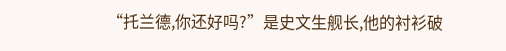“托兰德,你还好吗?”是史文生舰长,他的衬衫破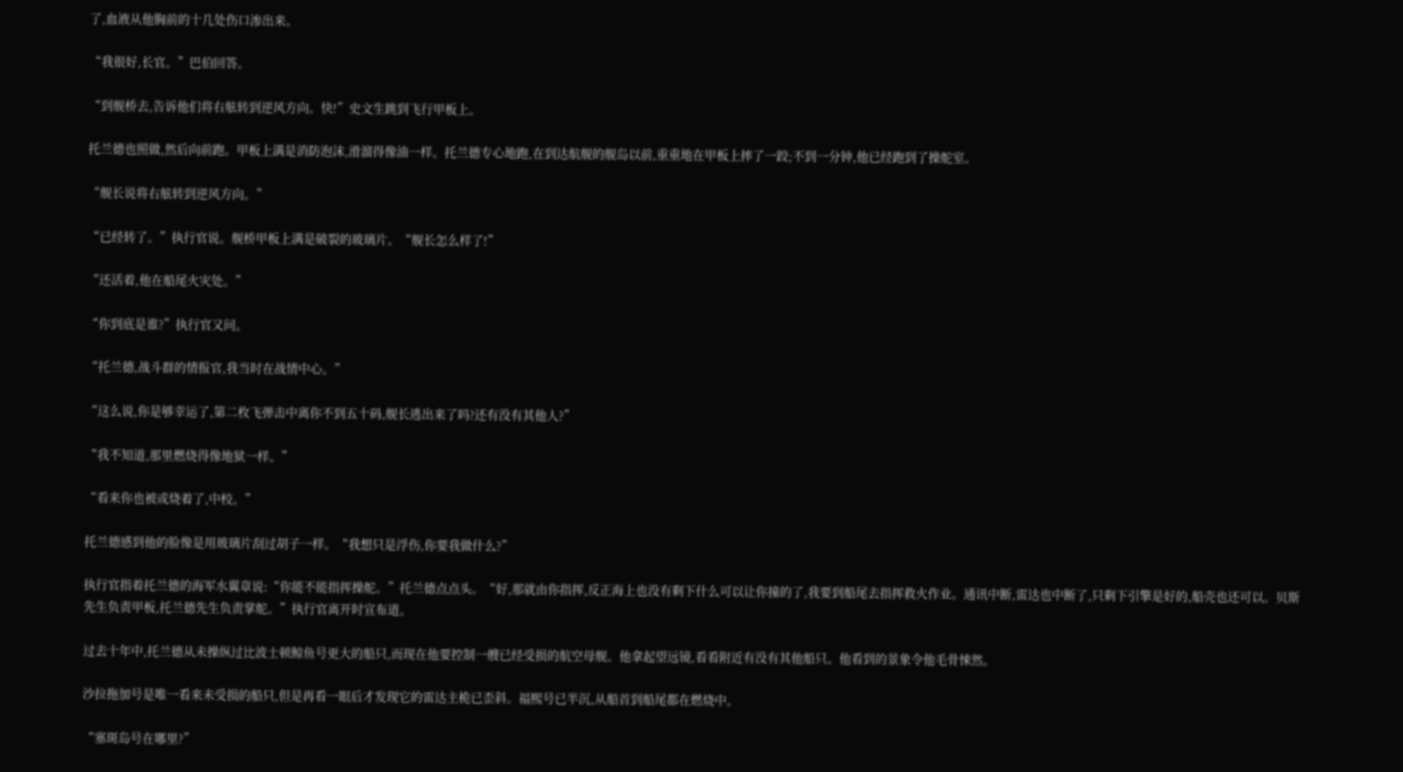了,血液从他胸前的十几处伤口渗出来。

“我很好,长官。”巴伯回答。

“到舰桥去,告诉他们将右舷转到逆风方向。快!”史文生跳到飞行甲板上。

托兰德也照做,然后向前跑。甲板上满是消防泡沫,滑溜得像油一样。托兰德专心地跑,在到达航舰的舰岛以前,重重地在甲板上摔了一跤;不到一分钟,他已经跑到了操舵室。

“舰长说将右舷转到逆风方向。”

“已经转了。”执行官说。舰桥甲板上满是破裂的玻璃片。“舰长怎么样了!”

“还活着,他在船尾火灾处。”

“你到底是谁?”执行官又问。

“托兰德,战斗群的情报官,我当时在战情中心。”

“这么说,你是够幸运了,第二枚飞弹击中离你不到五十码,舰长逃出来了吗?还有没有其他人?”

“我不知道,那里燃烧得像地狱一样。”

“看来你也被或烧着了,中校。”

托兰德感到他的脸像是用玻璃片刮过胡子一样。“我想只是浮伤,你要我做什么?”

执行官指着托兰德的海军水翼章说:“你能不能指挥操舵。”托兰德点点头。“好,那就由你指挥,反正海上也没有剩下什么可以让你撞的了,我要到船尾去指挥救火作业。通讯中断,雷达也中断了,只剩下引擎是好的,船壳也还可以。贝斯先生负责甲板,托兰德先生负责掌舵。”执行官离开时宣布道。

过去十年中,托兰德从未操纵过比波士顿鲸鱼号更大的船只,而现在他要控制一艘已经受损的航空母舰。他拿起望远镜,看看附近有没有其他船只。他看到的景象令他毛骨悚然。

沙拉拖加号是唯一看来未受损的船只,但是再看一眼后才发现它的雷达主桅已歪斜。福熙号已半沉,从船首到船尾都在燃烧中。

“塞斑岛号在哪里?”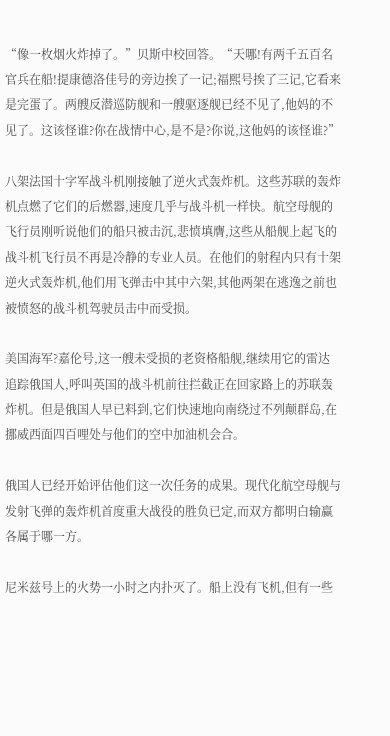“像一枚烟火炸掉了。”贝斯中校回答。“天哪!有两千五百名官兵在船!提康德洛佳号的旁边挨了一记;福熙号挨了三记,它看来是完蛋了。两艘反潜巡防舰和一艘驱逐舰已经不见了,他妈的不见了。这该怪谁?你在战情中心,是不是?你说,这他妈的该怪谁?”

八架法国十字军战斗机刚接触了逆火式轰炸机。这些苏联的轰炸机点燃了它们的后燃器,速度几乎与战斗机一样快。航空母舰的飞行员刚听说他们的船只被击沉,悲愤填膺,这些从船舰上起飞的战斗机飞行员不再是冷静的专业人员。在他们的射程内只有十架逆火式轰炸机,他们用飞弹击中其中六架,其他两架在逃逸之前也被愤怒的战斗机驾驶员击中而受损。

美国海军?嘉伦号,这一艘未受损的老资格船舰,继续用它的雷达追踪俄国人,呼叫英国的战斗机前往拦截正在回家路上的苏联轰炸机。但是俄国人早已料到,它们快速地向南绕过不列颠群岛,在挪威西面四百哩处与他们的空中加油机会合。

俄国人已经开始评估他们这一次任务的成果。现代化航空母舰与发射飞弹的轰炸机首度重大战役的胜负已定,而双方都明白输赢各属于哪一方。

尼米兹号上的火势一小时之内扑灭了。船上没有飞机,但有一些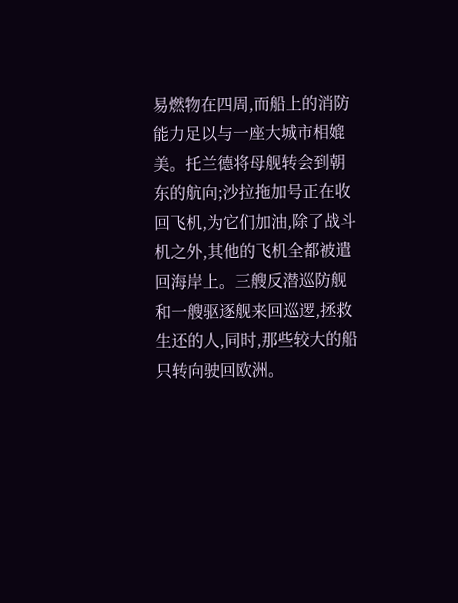易燃物在四周,而船上的消防能力足以与一座大城市相媲美。托兰德将母舰转会到朝东的航向;沙拉拖加号正在收回飞机,为它们加油,除了战斗机之外,其他的飞机全都被遣回海岸上。三艘反潜巡防舰和一艘驱逐舰来回巡逻,拯救生还的人,同时,那些较大的船只转向驶回欧洲。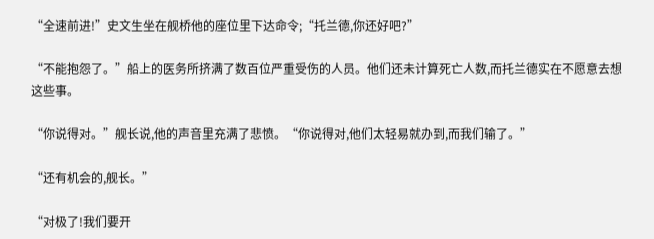“全速前进!”史文生坐在舰桥他的座位里下达命令;“托兰德,你还好吧?”

“不能抱怨了。”船上的医务所挤满了数百位严重受伤的人员。他们还未计算死亡人数,而托兰德实在不愿意去想这些事。

“你说得对。”舰长说,他的声音里充满了悲愤。“你说得对,他们太轻易就办到,而我们输了。”

“还有机会的,舰长。”

“对极了!我们要开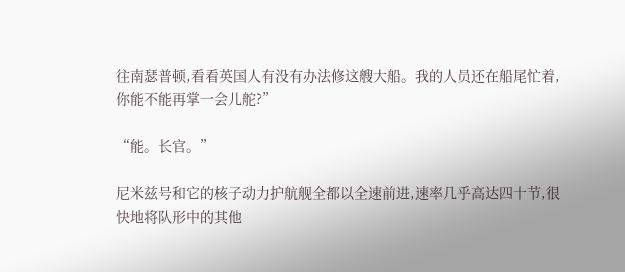往南瑟普顿,看看英国人有没有办法修这艘大船。我的人员还在船尾忙着,你能不能再掌一会儿舵?”

“能。长官。”

尼米兹号和它的核子动力护航舰全都以全速前进,速率几乎高达四十节,很快地将队形中的其他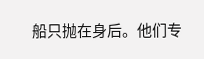船只抛在身后。他们专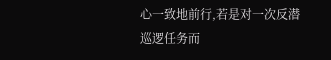心一致地前行,若是对一次反潜巡逻任务而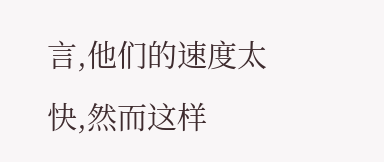言,他们的速度太快,然而这样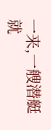一来,一艘潜艇就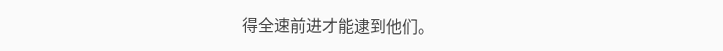得全速前进才能逮到他们。